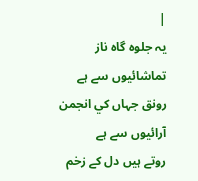|
يہ جلوہ گاہ ناز تماشائيوں سے ہے
رونق جہاں کي انجمن آرائيوں سے ہے
روتے ہيں دل کے زخم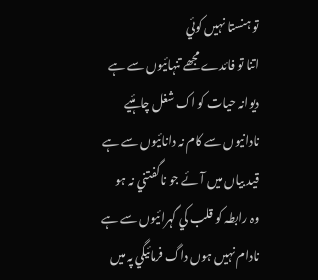تو ہنستا نہيں کوئي
اتنا تو فائدے مجھے تنہائيوں سے ہے
ديوانہ حيات کو اک شغل چاہئيے
نادانيوں سے کام نہ دانائيوں سے ہے
قيد بياں ميں آئے جو ناگفتني نہ ہو
وہ رابطہ کو قلب کي گہرائيوں سے ہے
نادام نہيں ہوں داگ فرمائيگي پہ ميں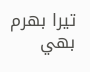تيرا بھرم بھي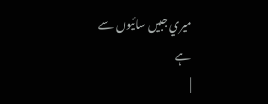ميري جبيں سائيوں سے ہے
|